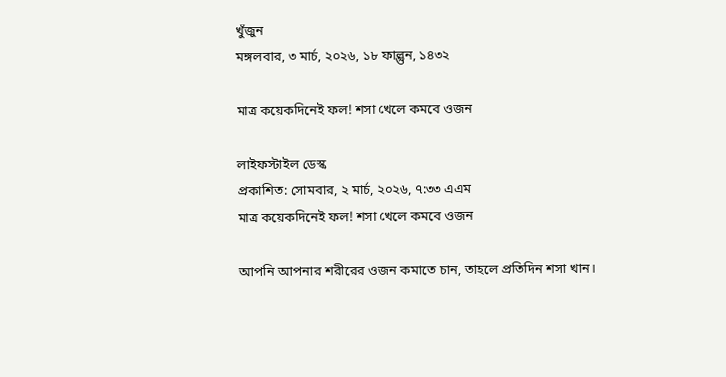খুঁজুন
মঙ্গলবার, ৩ মার্চ, ২০২৬, ১৮ ফাল্গুন, ১৪৩২

মাত্র কয়েকদিনেই ফল! শসা খেলে কমবে ওজন

লাইফস্টাইল ডেস্ক
প্রকাশিত: সোমবার, ২ মার্চ, ২০২৬, ৭:৩৩ এএম
মাত্র কয়েকদিনেই ফল! শসা খেলে কমবে ওজন

আপনি আপনার শরীরের ওজন কমাতে চান, তাহলে প্রতিদিন শসা খান।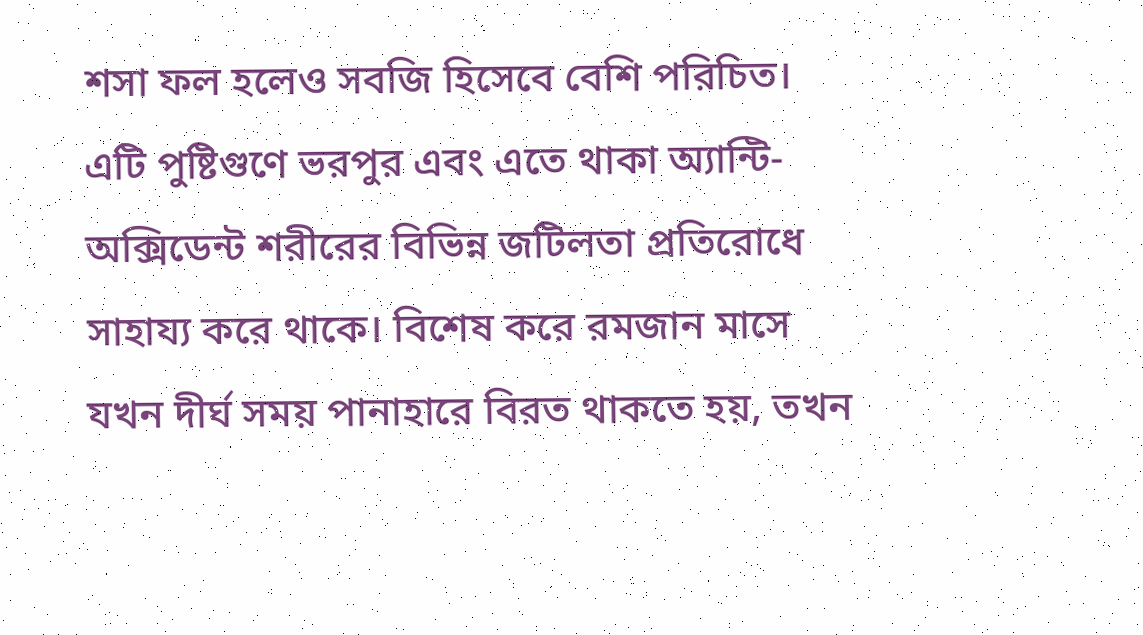শসা ফল হলেও সবজি হিসেবে বেশি পরিচিত। এটি পুষ্টিগুণে ভরপুর এবং এতে থাকা অ্যান্টি-অক্সিডেন্ট শরীরের বিভিন্ন জটিলতা প্রতিরোধে সাহায্য করে থাকে। বিশেষ করে রমজান মাসে যখন দীর্ঘ সময় পানাহারে বিরত থাকতে হয়, তখন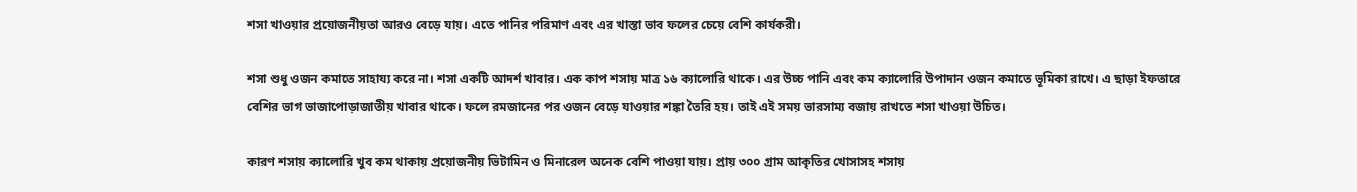শসা খাওয়ার প্রয়োজনীয়তা আরও বেড়ে যায়। এতে পানির পরিমাণ এবং এর খাস্তা ভাব ফলের চেয়ে বেশি কার্যকরী।

শসা শুধু ওজন কমাতে সাহায্য করে না। শসা একটি আদর্শ খাবার। এক কাপ শসায় মাত্র ১৬ ক্যালোরি থাকে। এর উচ্চ পানি এবং কম ক্যালোরি উপাদান ওজন কমাতে ভূমিকা রাখে। এ ছাড়া ইফতারে বেশির ভাগ ভাজাপোড়াজাতীয় খাবার থাকে। ফলে রমজানের পর ওজন বেড়ে যাওয়ার শঙ্কা তৈরি হয়। তাই এই সময় ভারসাম্য বজায় রাখতে শসা খাওয়া উচিত।

কারণ শসায় ক্যালোরি খুব কম থাকায় প্রয়োজনীয় ভিটামিন ও মিনারেল অনেক বেশি পাওয়া যায়। প্রায় ৩০০ গ্রাম আকৃতির খোসাসহ শসায়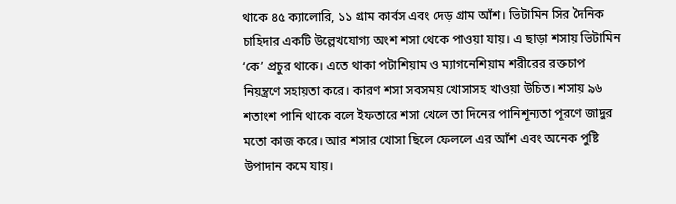থাকে ৪৫ ক্যালোরি, ১১ গ্রাম কার্বস এবং দেড় গ্রাম আঁশ। ভিটামিন সির দৈনিক চাহিদার একটি উল্লেখযোগ্য অংশ শসা থেকে পাওয়া যায়। এ ছাড়া শসায় ভিটামিন ‘কে’ প্রচুর থাকে। এতে থাকা পটাশিয়াম ও ম্যাগনেশিয়াম শরীরের রক্তচাপ নিয়ন্ত্রণে সহায়তা করে। কারণ শসা সবসময় খোসাসহ খাওয়া উচিত। শসায় ৯৬ শতাংশ পানি থাকে বলে ইফতারে শসা খেলে তা দিনের পানিশূন্যতা পূরণে জাদুর মতো কাজ করে। আর শসার খোসা ছিলে ফেললে এর আঁশ এবং অনেক পুষ্টি উপাদান কমে যায়।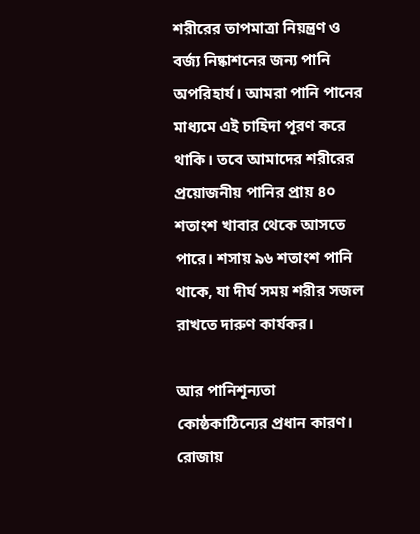শরীরের তাপমাত্রা নিয়ন্ত্রণ ও বর্জ্য নিষ্কাশনের জন্য পানি অপরিহার্য। আমরা পানি পানের মাধ্যমে এই চাহিদা পূরণ করে থাকি। তবে আমাদের শরীরের প্রয়োজনীয় পানির প্রায় ৪০ শতাংশ খাবার থেকে আসতে পারে। শসায় ৯৬ শতাংশ পানি থাকে, যা দীর্ঘ সময় শরীর সজল রাখতে দারুণ কার্যকর।

আর পানিশূন্যতা কোষ্ঠকাঠিন্যের প্রধান কারণ। রোজায়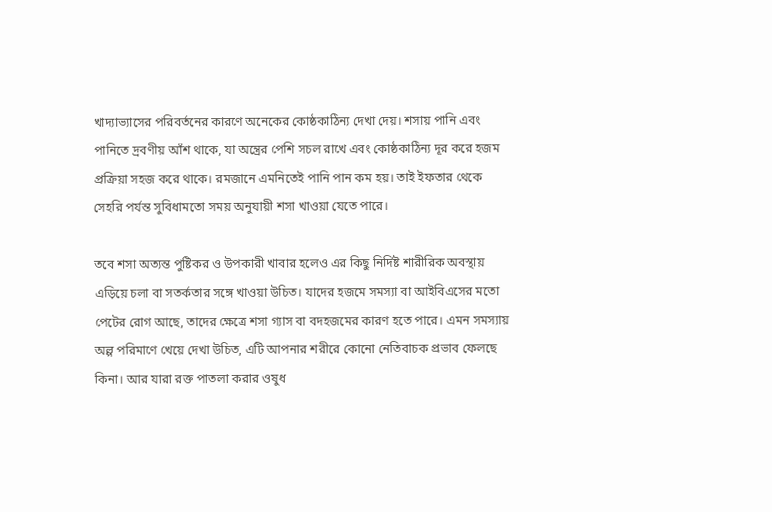খাদ্যাভ্যাসের পরিবর্তনের কারণে অনেকের কোষ্ঠকাঠিন্য দেখা দেয়। শসায় পানি এবং পানিতে দ্রবণীয় আঁশ থাকে, যা অন্ত্রের পেশি সচল রাখে এবং কোষ্ঠকাঠিন্য দূর করে হজম প্রক্রিয়া সহজ করে থাকে। রমজানে এমনিতেই পানি পান কম হয়। তাই ইফতার থেকে সেহরি পর্যন্ত সুবিধামতো সময় অনুযায়ী শসা খাওয়া যেতে পারে।

তবে শসা অত্যন্ত পুষ্টিকর ও উপকারী খাবার হলেও এর কিছু নির্দিষ্ট শারীরিক অবস্থায় এড়িয়ে চলা বা সতর্কতার সঙ্গে খাওয়া উচিত। যাদের হজমে সমস্যা বা আইবিএসের মতো পেটের রোগ আছে, তাদের ক্ষেত্রে শসা গ্যাস বা বদহজমের কারণ হতে পারে। এমন সমস্যায় অল্প পরিমাণে খেয়ে দেখা উচিত, এটি আপনার শরীরে কোনো নেতিবাচক প্রভাব ফেলছে কিনা। আর যারা রক্ত পাতলা করার ওষুধ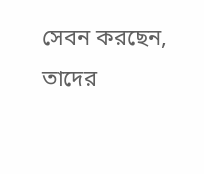সেবন করছেন, তাদের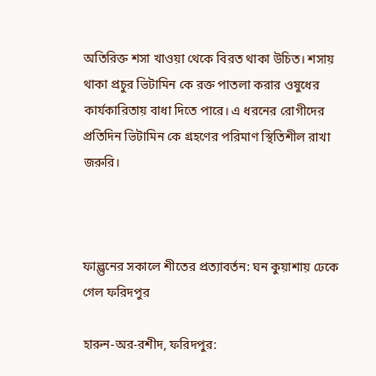অতিরিক্ত শসা খাওয়া থেকে বিরত থাকা উচিত। শসায় থাকা প্রচুর ভিটামিন কে রক্ত পাতলা করার ওষুধের কার্যকারিতায় বাধা দিতে পারে। এ ধরনের রোগীদের প্রতিদিন ভিটামিন কে গ্রহণের পরিমাণ স্থিতিশীল রাখা জরুরি।



ফাল্গুনের সকালে শীতের প্রত্যাবর্তন: ঘন কুয়াশায় ঢেকে গেল ফরিদপুর

হারুন-অর-রশীদ, ফরিদপুর: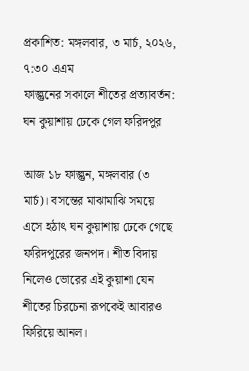প্রকাশিত: মঙ্গলবার, ৩ মার্চ, ২০২৬, ৭:৩০ এএম
ফাল্গুনের সকালে শীতের প্রত্যাবর্তন: ঘন কুয়াশায় ঢেকে গেল ফরিদপুর

আজ ১৮ ফাল্গুন, মঙ্গলবার (৩ মার্চ)। বসন্তের মাঝামাঝি সময়ে এসে হঠাৎ ঘন কুয়াশায় ঢেকে গেছে ফরিদপুরের জনপদ। শীত বিদায় নিলেও ভোরের এই কুয়াশা যেন শীতের চিরচেনা রূপকেই আবারও ফিরিয়ে আনল।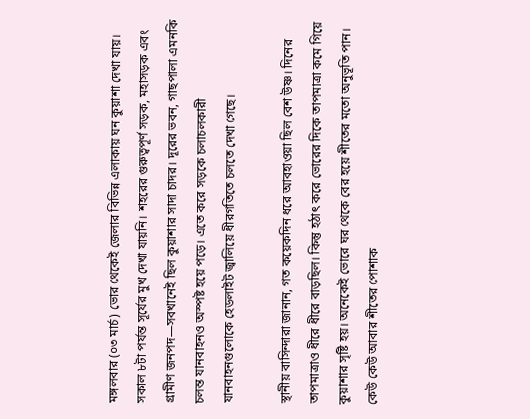মঙ্গলবার (০৩ মার্চ) ভোর থেকেই জেলার বিভিন্ন এলাকায় ঘন কুয়াশা দেখা যায়। সকাল ৮টা পর্যন্ত সূর্যের মুখ দেখা যায়নি। শহরের গুরুত্বপূর্ণ সড়ক, মহাসড়ক এবং গ্রামীণ জনপদ—সবখানেই ছিল কুয়াশার সাদা চাদর। দূরের ভবন, গাছপালা এমনকি চলন্ত যানবাহনও অস্পষ্ট হয়ে পড়ে। এতে করে সড়কে চলাচলকারী যানবাহনগুলোকে হেডলাইট জ্বালিয়ে ধীরগতিতে চলতে দেখা গেছে।

স্থানীয় বাসিন্দারা জানান, গত কয়েকদিন ধরে আবহাওয়া ছিল বেশ উষ্ণ। দিনের তাপমাত্রাও ধীরে ধীরে বাড়ছিল। কিন্তু হঠাৎ করে ভোরের দিকে তাপমাত্রা কমে গিয়ে কুয়াশার সৃষ্টি হয়। অনেকেই ভোরে ঘর থেকে বের হয়ে শীতের মতো অনুভূতি পান। কেউ কেউ আবার শীতের পোশাক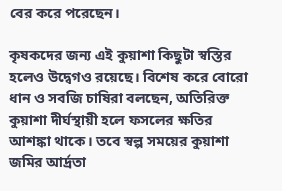বের করে পরেছেন।

কৃষকদের জন্য এই কুয়াশা কিছুটা স্বস্তির হলেও উদ্বেগও রয়েছে। বিশেষ করে বোরো ধান ও সবজি চাষিরা বলছেন, অতিরিক্ত কুয়াশা দীর্ঘস্থায়ী হলে ফসলের ক্ষতির আশঙ্কা থাকে। তবে স্বল্প সময়ের কুয়াশা জমির আর্দ্রতা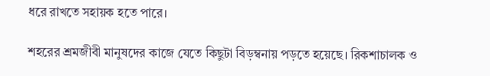ধরে রাখতে সহায়ক হতে পারে।

শহরের শ্রমজীবী মানুষদের কাজে যেতে কিছুটা বিড়ম্বনায় পড়তে হয়েছে। রিকশাচালক ও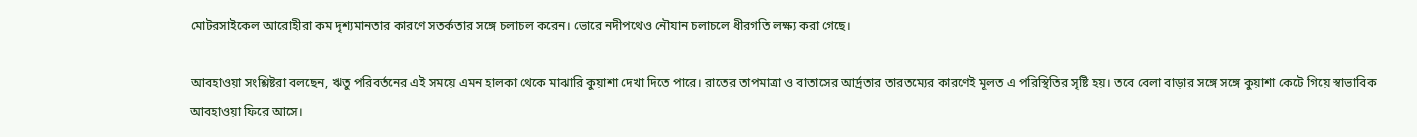মোটরসাইকেল আরোহীরা কম দৃশ্যমানতার কারণে সতর্কতার সঙ্গে চলাচল করেন। ভোরে নদীপথেও নৌযান চলাচলে ধীরগতি লক্ষ্য করা গেছে।

আবহাওয়া সংশ্লিষ্টরা বলছেন, ঋতু পরিবর্তনের এই সময়ে এমন হালকা থেকে মাঝারি কুয়াশা দেখা দিতে পারে। রাতের তাপমাত্রা ও বাতাসের আর্দ্রতার তারতম্যের কারণেই মূলত এ পরিস্থিতির সৃষ্টি হয়। তবে বেলা বাড়ার সঙ্গে সঙ্গে কুয়াশা কেটে গিয়ে স্বাভাবিক আবহাওয়া ফিরে আসে।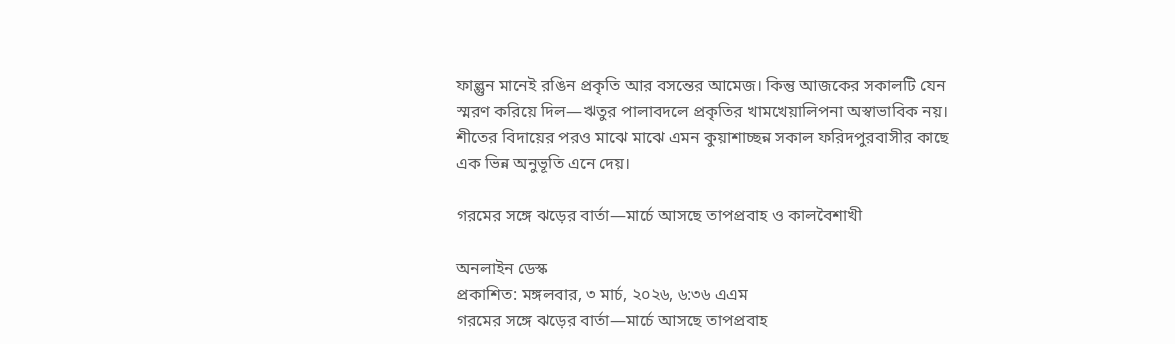ফাল্গুন মানেই রঙিন প্রকৃতি আর বসন্তের আমেজ। কিন্তু আজকের সকালটি যেন স্মরণ করিয়ে দিল—ঋতুর পালাবদলে প্রকৃতির খামখেয়ালিপনা অস্বাভাবিক নয়। শীতের বিদায়ের পরও মাঝে মাঝে এমন কুয়াশাচ্ছন্ন সকাল ফরিদপুরবাসীর কাছে এক ভিন্ন অনুভূতি এনে দেয়।

গরমের সঙ্গে ঝড়ের বার্তা—মার্চে আসছে তাপপ্রবাহ ও কালবৈশাখী

অনলাইন ডেস্ক
প্রকাশিত: মঙ্গলবার, ৩ মার্চ, ২০২৬, ৬:৩৬ এএম
গরমের সঙ্গে ঝড়ের বার্তা—মার্চে আসছে তাপপ্রবাহ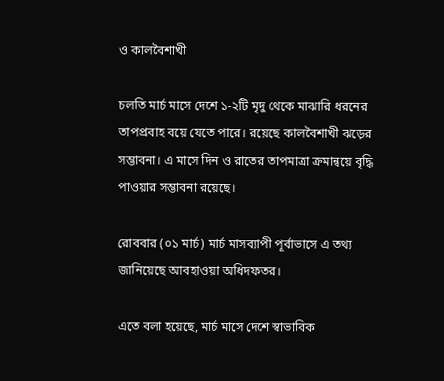ও কালবৈশাখী

চলতি মার্চ মাসে দেশে ১-২টি মৃদু থেকে মাঝারি ধরনের তাপপ্রবাহ বয়ে যেতে পারে। রয়েছে কালবৈশাখী ঝড়ের সম্ভাবনা। এ মাসে দিন ও রাতের তাপমাত্রা ক্রমান্বয়ে বৃদ্ধি পাওয়ার সম্ভাবনা রয়েছে।

রোববার (০১ মার্চ) মার্চ মাসব্যাপী পূর্বাভাসে এ তথ্য জানিয়েছে আবহাওয়া অধিদফতর।

এতে বলা হয়েছে, মার্চ মাসে দেশে স্বাভাবিক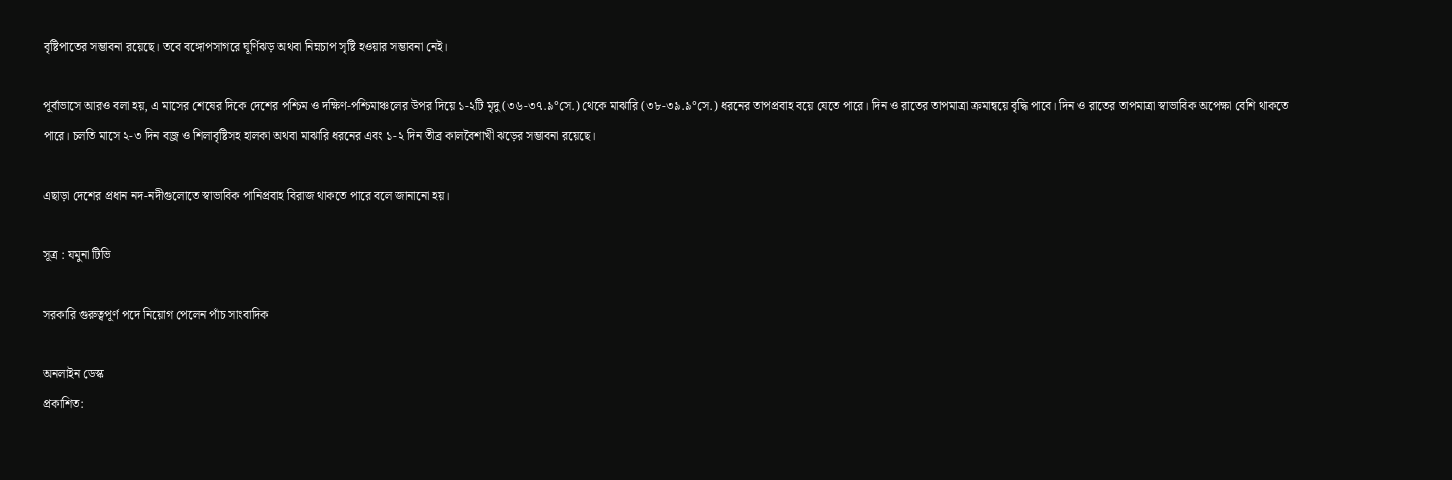বৃষ্টিপাতের সম্ভাবনা রয়েছে। তবে বঙ্গোপসাগরে ঘূর্ণিঝড় অথবা নিম্নচাপ সৃষ্টি হওয়ার সম্ভাবনা নেই।

পূর্বাভাসে আরও বলা হয়, এ মাসের শেষের দিকে দেশের পশ্চিম ও দক্ষিণ-পশ্চিমাঞ্চলের উপর দিয়ে ১-২টি মৃদু (৩৬-৩৭.৯°সে.) থেকে মাঝারি (৩৮-৩৯.৯°সে.) ধরনের তাপপ্রবাহ বয়ে যেতে পারে। দিন ও রাতের তাপমাত্রা ক্রমান্বয়ে বৃদ্ধি পাবে। দিন ও রাতের তাপমাত্রা স্বাভাবিক অপেক্ষা বেশি থাকতে পারে। চলতি মাসে ২-৩ দিন বজ্র ও শিলাবৃষ্টিসহ হালকা অথবা মাঝারি ধরনের এবং ১-২ দিন তীব্র কালবৈশাখী ঝড়ের সম্ভাবনা রয়েছে।

এছাড়া দেশের প্রধান নদ-নদীগুলোতে স্বাভাবিক পানিপ্রবাহ বিরাজ থাকতে পারে বলে জানানো হয়।

সূত্র : যমুনা টিভি

সরকারি গুরুত্বপূর্ণ পদে নিয়োগ পেলেন পাঁচ সাংবাদিক

অনলাইন ডেস্ক
প্রকাশিত: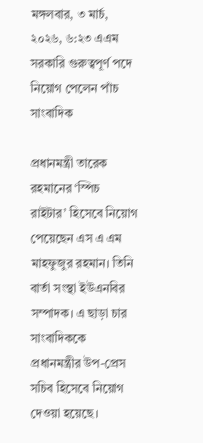মঙ্গলবার, ৩ মার্চ, ২০২৬, ৬:২৩ এএম
সরকারি গুরুত্বপূর্ণ পদে নিয়োগ পেলেন পাঁচ সাংবাদিক

প্রধানমন্ত্রী তারেক রহমানের ‘স্পিচ রাইটার’ হিসেবে নিয়োগ পেয়েছেন এস এ এম মাহফুজুর রহমান। তিনি বার্তা সংস্থা ইউএনবির সম্পাদক। এ ছাড়া চার সাংবাদিককে প্রধানমন্ত্রীর উপ-প্রেস সচিব হিসেবে নিয়োগ দেওয়া হয়েছে।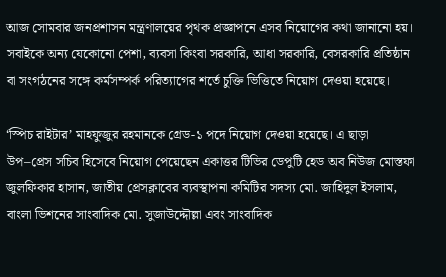আজ সোমবার জনপ্রশাসন মন্ত্রণালয়ের পৃথক প্রজ্ঞাপনে এসব নিয়োগের কথা জানানো হয়। সবাইকে অন্য যেকোনো পেশা, ব্যবসা কিংবা সরকারি, আধা সরকারি, বেসরকারি প্রতিষ্ঠান বা সংগঠনের সঙ্গে কর্মসম্পর্ক পরিত্যাগের শর্তে চুক্তি ভিত্তিতে নিয়োগ দেওয়া হয়েছে।

‘স্পিচ রাইটার’ মাহফুজুর রহমানকে গ্রেড-১ পদে নিয়োগ দেওয়া হয়েছে। এ ছাড়া উপ–প্রেস সচিব হিসেবে নিয়োগ পেয়েছেন একাত্তর টিভির ডেপুটি হেড অব নিউজ মোস্তফা জুলফিকার হাসান, জাতীয় প্রেসক্লাবের ব্যবস্থাপনা কমিটির সদস্য মো. জাহিদুল ইসলাম, বাংলা ভিশনের সাংবাদিক মো. সুজাউদ্দৌল্লা এবং সাংবাদিক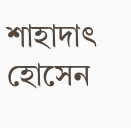শাহাদাৎ হোসেন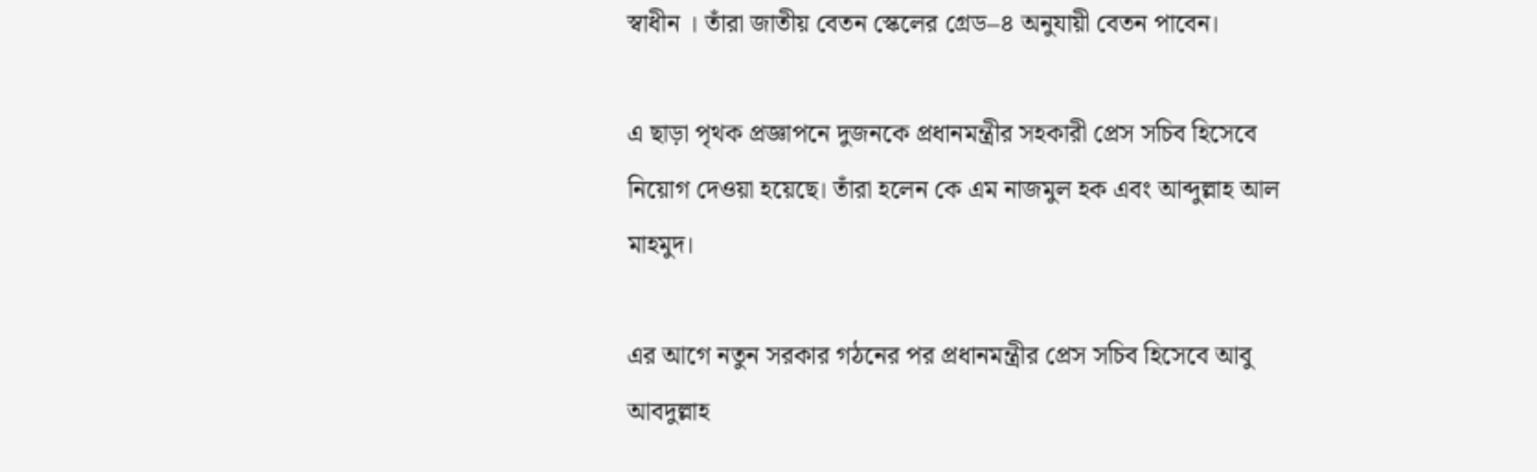স্বাধীন । তাঁরা জাতীয় বেতন স্কেলের গ্রেড–৪ অনুযায়ী বেতন পাবেন।

এ ছাড়া পৃথক প্রজ্ঞাপনে দুজনকে প্রধানমন্ত্রীর সহকারী প্রেস সচিব হিসেবে নিয়োগ দেওয়া হয়েছে। তাঁরা হলেন কে এম নাজমুল হক এবং আব্দুল্লাহ আল মাহমুদ।

এর আগে নতুন সরকার গঠনের পর প্রধানমন্ত্রীর প্রেস সচিব হিসেবে আবু আবদুল্লাহ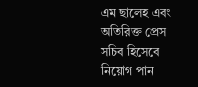এম ছালেহ এবং অতিরিক্ত প্রেস সচিব হিসেবে নিয়োগ পান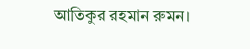আতিকুর রহমান রুমন।